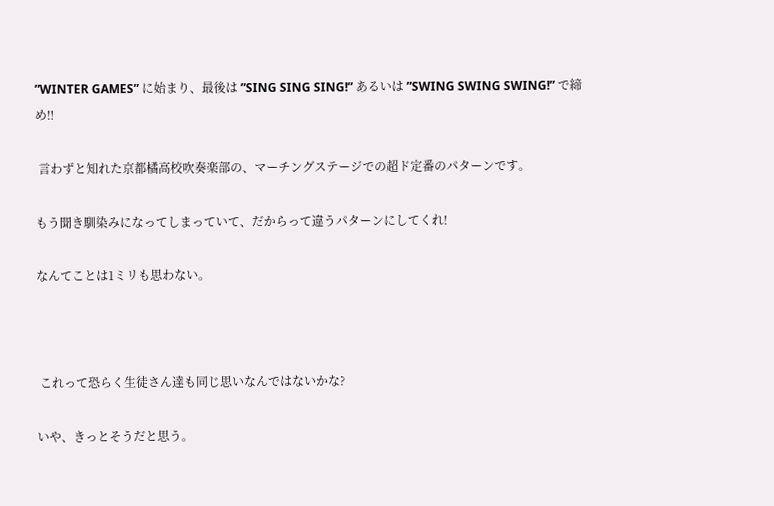”WINTER GAMES” に始まり、最後は ”SING SING SING!” あるいは ”SWING SWING SWING!” で締め‼

 言わずと知れた京都橘高校吹奏楽部の、マーチングステージでの超ド定番のパターンです。

もう聞き馴染みになってしまっていて、だからって違うパターンにしてくれ!

なんてことは1ミリも思わない。



 これって恐らく生徒さん達も同じ思いなんではないかな?

いや、きっとそうだと思う。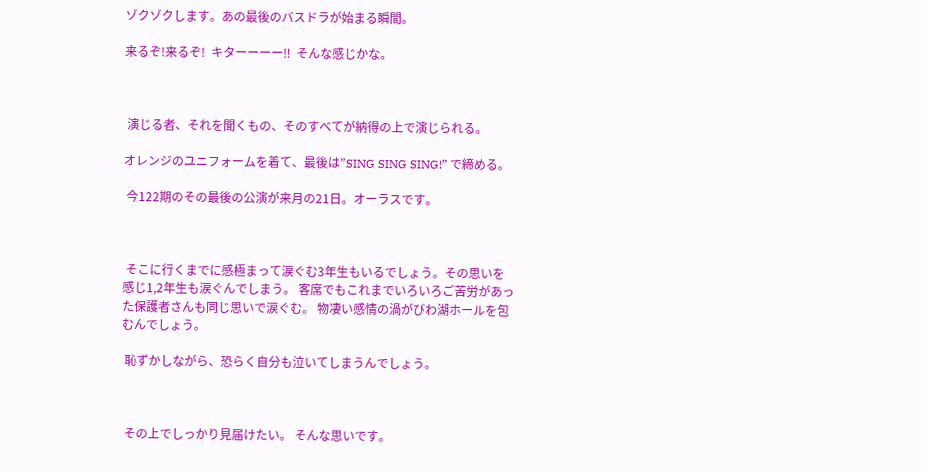ゾクゾクします。あの最後のバスドラが始まる瞬間。

来るぞ!来るぞ!  キターーーー‼  そんな感じかな。



 演じる者、それを聞くもの、そのすべてが納得の上で演じられる。

オレンジのユニフォームを着て、最後は”SING SING SING!” で締める。

 今122期のその最後の公演が来月の21日。オーラスです。



 そこに行くまでに感極まって涙ぐむ3年生もいるでしょう。その思いを感じ1,2年生も涙ぐんでしまう。 客席でもこれまでいろいろご苦労があった保護者さんも同じ思いで涙ぐむ。 物凄い感情の渦がびわ湖ホールを包むんでしょう。

 恥ずかしながら、恐らく自分も泣いてしまうんでしょう。



 その上でしっかり見届けたい。 そんな思いです。